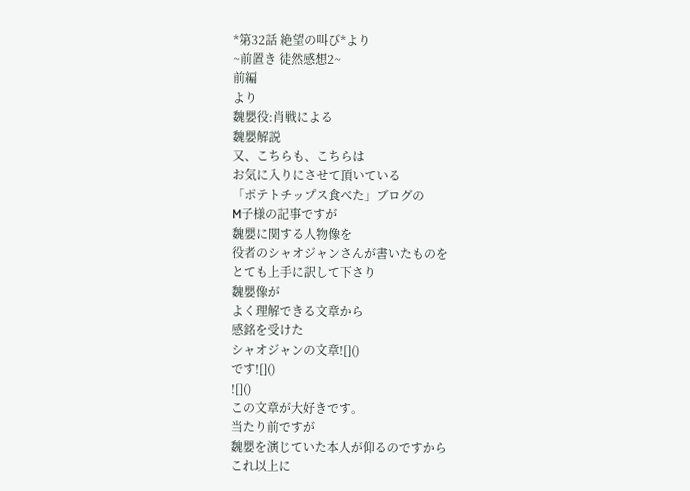*第32話 絶望の叫び*より
~前置き 徒然感想2~
前編
より
魏嬰役:肖戦による
魏嬰解説
又、こちらも、こちらは
お気に入りにさせて頂いている
「ポテトチップス食べた」ブログの
M子様の記事ですが
魏嬰に関する人物像を
役者のシャオジャンさんが書いたものを
とても上手に訳して下さり
魏嬰像が
よく理解できる文章から
感銘を受けた
シャオジャンの文章![]()
です![]()
![]()
この文章が大好きです。
当たり前ですが
魏嬰を演じていた本人が仰るのですから
これ以上に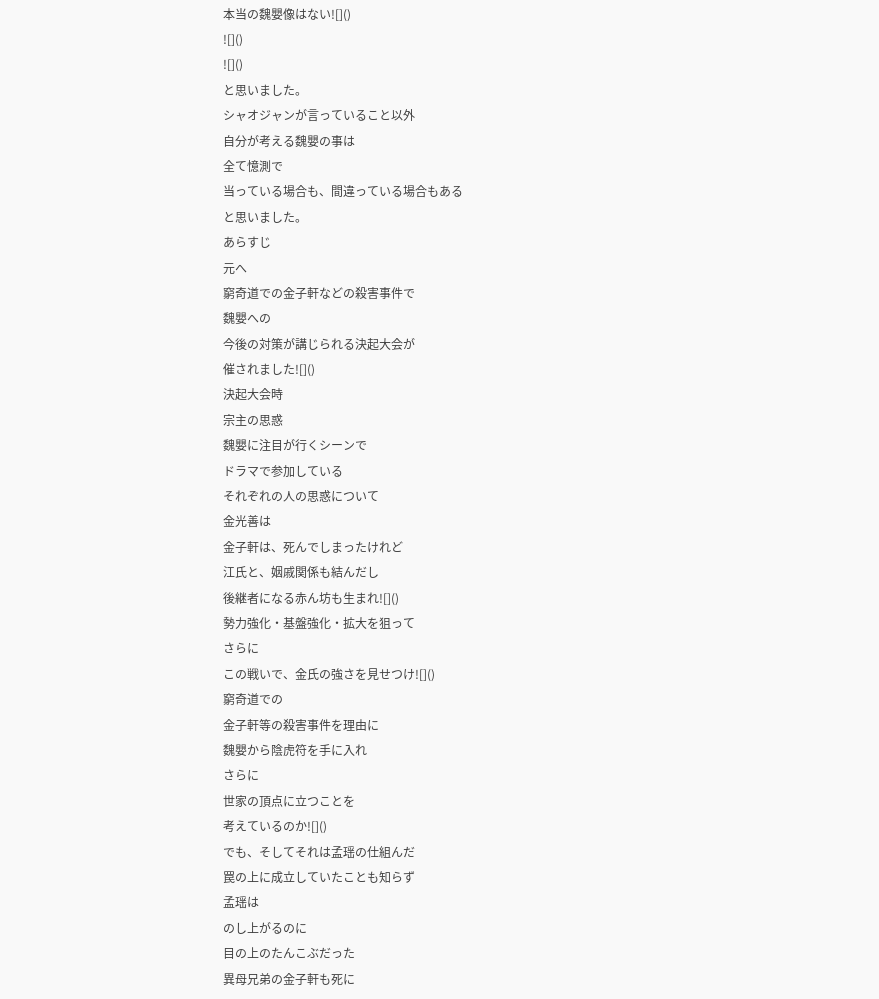本当の魏嬰像はない![]()
![]()
![]()
と思いました。
シャオジャンが言っていること以外
自分が考える魏嬰の事は
全て憶測で
当っている場合も、間違っている場合もある
と思いました。
あらすじ
元へ
窮奇道での金子軒などの殺害事件で
魏嬰への
今後の対策が講じられる決起大会が
催されました![]()
決起大会時
宗主の思惑
魏嬰に注目が行くシーンで
ドラマで参加している
それぞれの人の思惑について
金光善は
金子軒は、死んでしまったけれど
江氏と、姻戚関係も結んだし
後継者になる赤ん坊も生まれ![]()
勢力強化・基盤強化・拡大を狙って
さらに
この戦いで、金氏の強さを見せつけ![]()
窮奇道での
金子軒等の殺害事件を理由に
魏嬰から陰虎符を手に入れ
さらに
世家の頂点に立つことを
考えているのか![]()
でも、そしてそれは孟瑶の仕組んだ
罠の上に成立していたことも知らず
孟瑶は
のし上がるのに
目の上のたんこぶだった
異母兄弟の金子軒も死に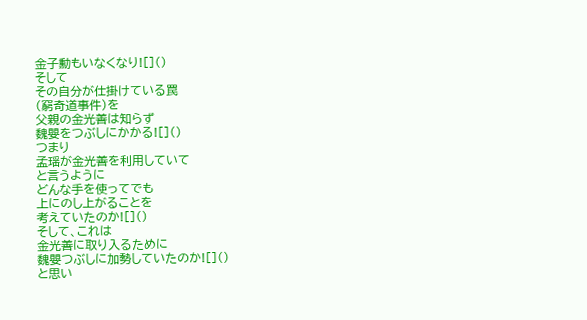金子勳もいなくなり![]()
そして
その自分が仕掛けている罠
(窮奇道事件)を
父親の金光善は知らず
魏嬰をつぶしにかかる![]()
つまり
孟瑶が金光善を利用していて
と言うように
どんな手を使ってでも
上にのし上がることを
考えていたのか![]()
そして、これは
金光善に取り入るために
魏嬰つぶしに加勢していたのか![]()
と思い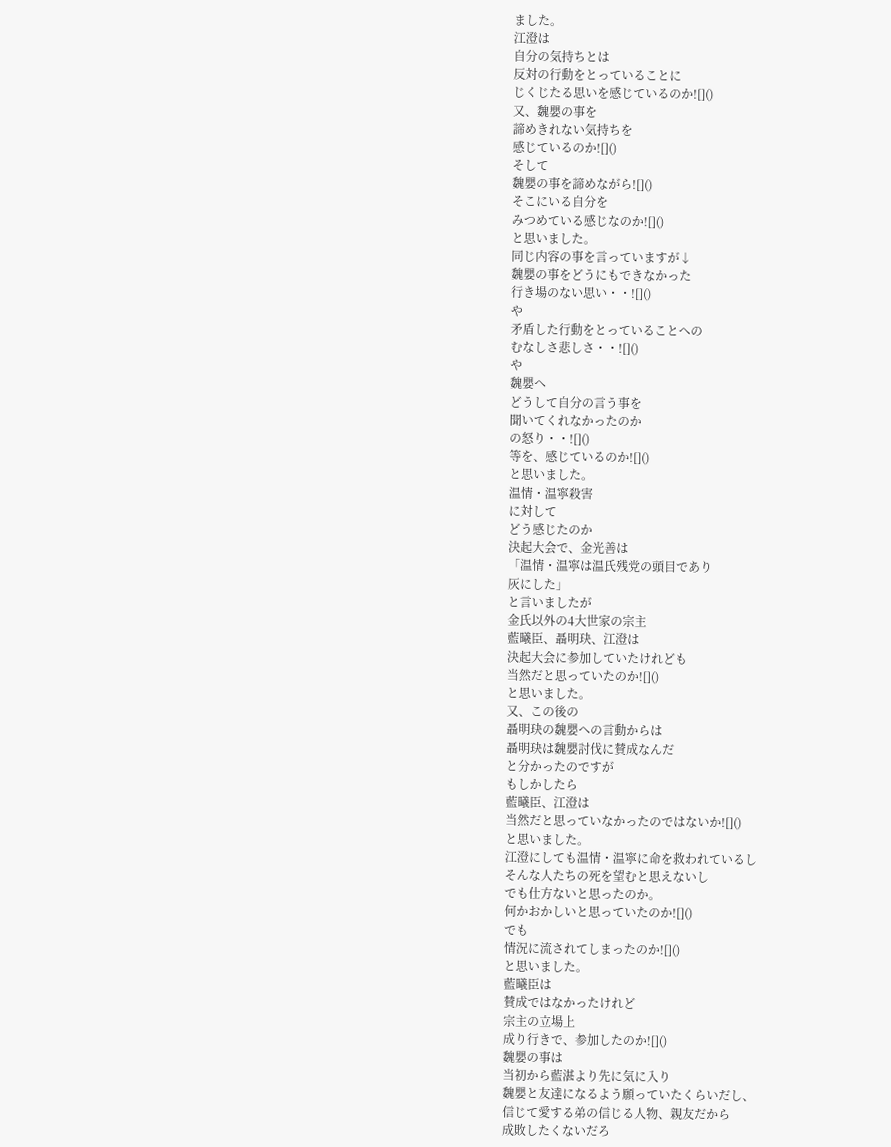ました。
江澄は
自分の気持ちとは
反対の行動をとっていることに
じくじたる思いを感じているのか![]()
又、魏嬰の事を
諦めきれない気持ちを
感じているのか![]()
そして
魏嬰の事を諦めながら![]()
そこにいる自分を
みつめている感じなのか![]()
と思いました。
同じ内容の事を言っていますが↓
魏嬰の事をどうにもできなかった
行き場のない思い・・![]()
や
矛盾した行動をとっていることへの
むなしさ悲しさ・・![]()
や
魏嬰へ
どうして自分の言う事を
聞いてくれなかったのか
の怒り・・![]()
等を、感じているのか![]()
と思いました。
温情・温寧殺害
に対して
どう感じたのか
決起大会で、金光善は
「温情・温寧は温氏残党の頭目であり
灰にした」
と言いましたが
金氏以外の4大世家の宗主
藍曦臣、聶明玦、江澄は
決起大会に参加していたけれども
当然だと思っていたのか![]()
と思いました。
又、この後の
聶明玦の魏嬰への言動からは
聶明玦は魏嬰討伐に賛成なんだ
と分かったのですが
もしかしたら
藍曦臣、江澄は
当然だと思っていなかったのではないか![]()
と思いました。
江澄にしても温情・温寧に命を救われているし
そんな人たちの死を望むと思えないし
でも仕方ないと思ったのか。
何かおかしいと思っていたのか![]()
でも
情況に流されてしまったのか![]()
と思いました。
藍曦臣は
賛成ではなかったけれど
宗主の立場上
成り行きで、参加したのか![]()
魏嬰の事は
当初から藍湛より先に気に入り
魏嬰と友達になるよう願っていたくらいだし、
信じて愛する弟の信じる人物、親友だから
成敗したくないだろ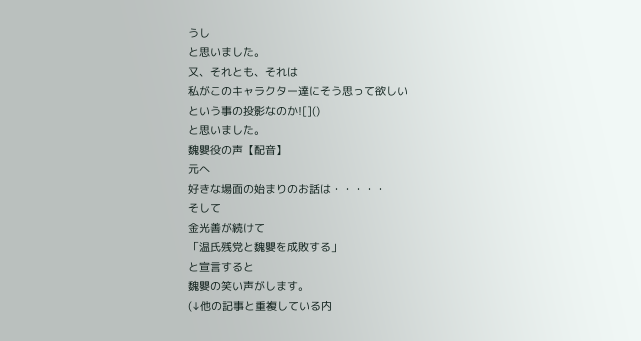うし
と思いました。
又、それとも、それは
私がこのキャラクター達にそう思って欲しい
という事の投影なのか![]()
と思いました。
魏嬰役の声【配音】
元へ
好きな場面の始まりのお話は・・・・・
そして
金光善が続けて
「温氏残党と魏嬰を成敗する」
と宣言すると
魏嬰の笑い声がします。
(↓他の記事と重複している内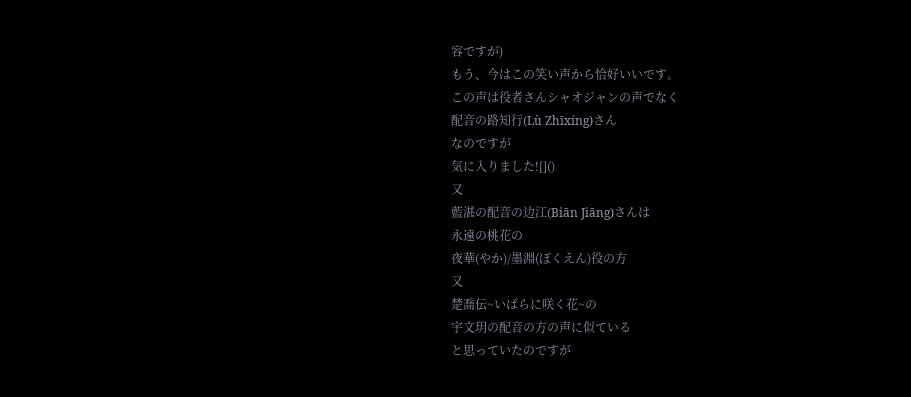容ですが)
もう、今はこの笑い声から恰好いいです。
この声は役者さんシャオジャンの声でなく
配音の路知行(Lù Zhīxíng)さん
なのですが
気に入りました![]()
又
藍湛の配音の边江(Biān Jiāng)さんは
永遠の桃花の
夜華(やか)/墨淵(ぼくえん)役の方
又
楚喬伝~いばらに咲く花~の
宇文玥の配音の方の声に似ている
と思っていたのですが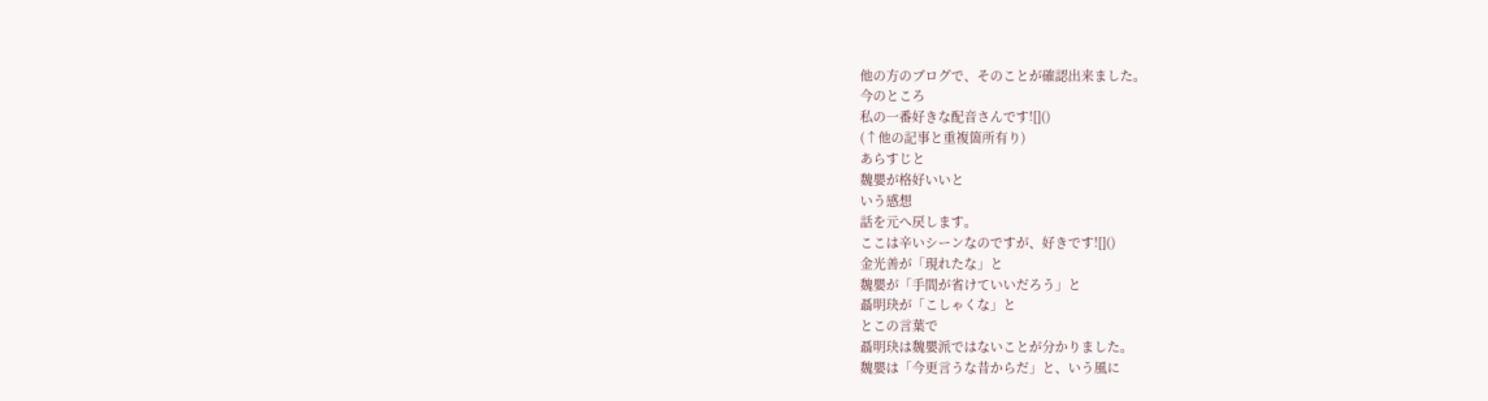他の方のブログで、そのことが確認出来ました。
今のところ
私の一番好きな配音さんです![]()
(↑他の記事と重複箇所有り)
あらすじと
魏嬰が格好いいと
いう感想
話を元へ戻します。
ここは辛いシーンなのですが、好きです![]()
金光善が「現れたな」と
魏嬰が「手間が省けていいだろう」と
聶明玦が「こしゃくな」と
とこの言葉で
聶明玦は魏嬰派ではないことが分かりました。
魏嬰は「今更言うな昔からだ」と、いう風に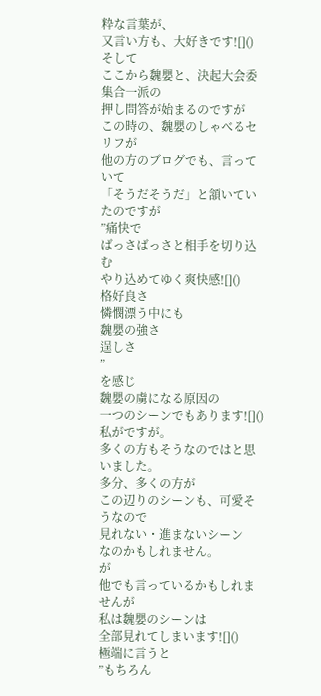粋な言葉が、
又言い方も、大好きです![]()
そして
ここから魏嬰と、決起大会委集合一派の
押し問答が始まるのですが
この時の、魏嬰のしゃべるセリフが
他の方のブログでも、言っていて
「そうだそうだ」と頷いていたのですが
”痛快で
ばっさばっさと相手を切り込む
やり込めてゆく爽快感![]()
格好良さ
憐憫漂う中にも
魏嬰の強さ
逞しさ
”
を感じ
魏嬰の虜になる原因の
一つのシーンでもあります![]()
私がですが。
多くの方もそうなのではと思いました。
多分、多くの方が
この辺りのシーンも、可愛そうなので
見れない・進まないシーン
なのかもしれません。
が
他でも言っているかもしれませんが
私は魏嬰のシーンは
全部見れてしまいます![]()
極端に言うと
”もちろん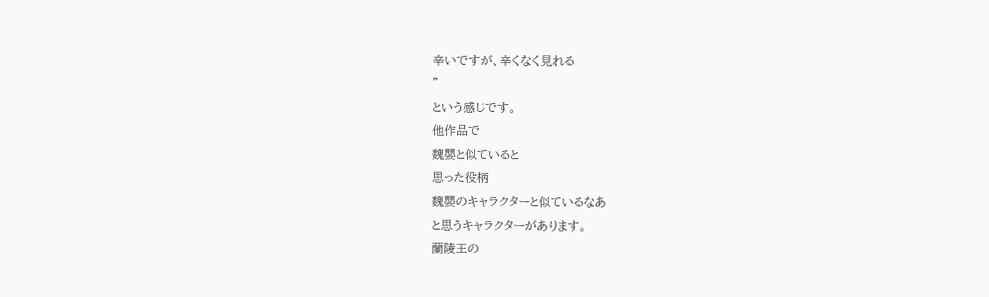辛いですが、辛くなく見れる
”
という感じです。
他作品で
魏嬰と似ていると
思った役柄
魏嬰のキャラクターと似ているなあ
と思うキャラクターがあります。
蘭陵王の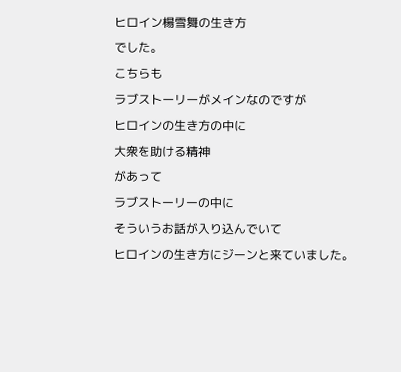ヒロイン楊雪舞の生き方
でした。
こちらも
ラブストーリーがメインなのですが
ヒロインの生き方の中に
大衆を助ける精神
があって
ラブストーリーの中に
そういうお話が入り込んでいて
ヒロインの生き方にジーンと来ていました。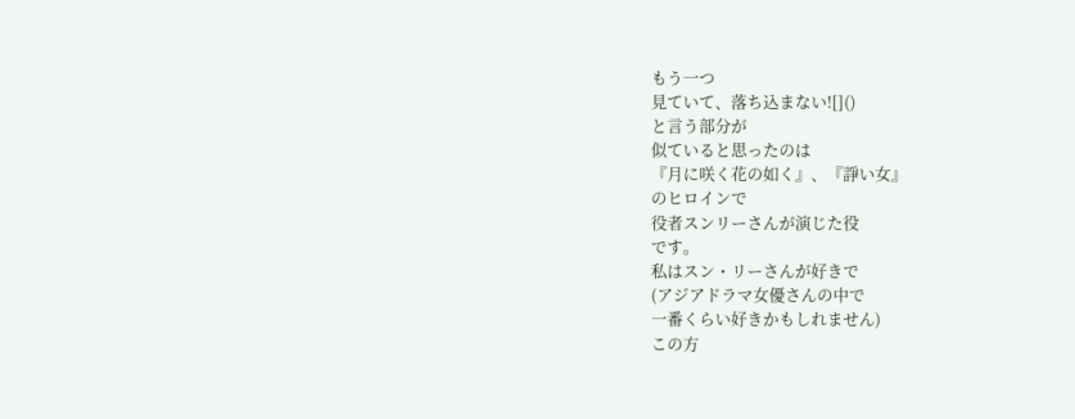もう一つ
見ていて、落ち込まない![]()
と言う部分が
似ていると思ったのは
『月に咲く花の如く』、『諍い女』
のヒロインで
役者スンリーさんが演じた役
です。
私はスン・リーさんが好きで
(アジアドラマ女優さんの中で
一番くらい好きかもしれません)
この方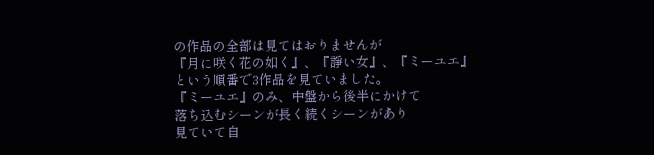の作品の全部は見てはおりませんが
『月に咲く花の如く』、『諍い女』、『ミーユエ』
という順番で3作品を見ていました。
『ミーユエ』のみ、中盤から後半にかけて
落ち込むシーンが長く続くシーンがあり
見ていて自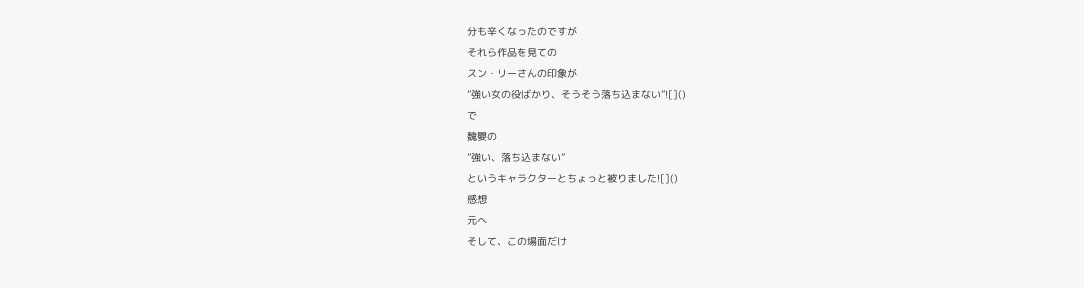分も辛くなったのですが
それら作品を見ての
スン・リーさんの印象が
”強い女の役ばかり、そうそう落ち込まない”![]()
で
魏嬰の
”強い、落ち込まない”
というキャラクターとちょっと被りました![]()
感想
元へ
そして、この場面だけ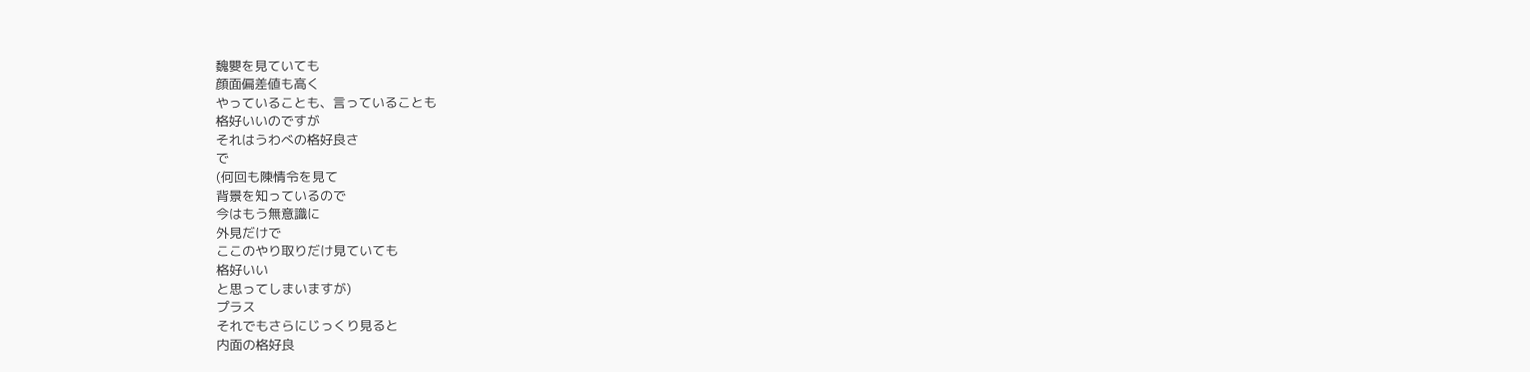魏嬰を見ていても
顔面偏差値も高く
やっていることも、言っていることも
格好いいのですが
それはうわべの格好良さ
で
(何回も陳情令を見て
背景を知っているので
今はもう無意識に
外見だけで
ここのやり取りだけ見ていても
格好いい
と思ってしまいますが)
プラス
それでもさらにじっくり見ると
内面の格好良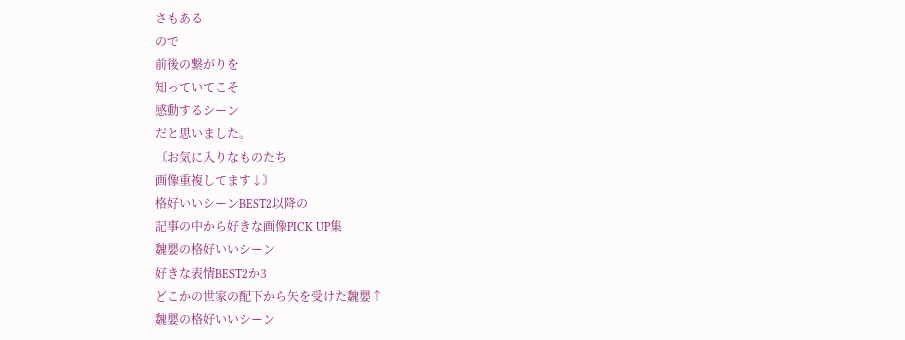さもある
ので
前後の繋がりを
知っていてこそ
感動するシーン
だと思いました。
〘お気に入りなものたち
画像重複してます↓〙
格好いいシーンBEST2以降の
記事の中から好きな画像PICK UP集
魏嬰の格好いいシーン
好きな表情BEST2か3
どこかの世家の配下から矢を受けた魏嬰↑
魏嬰の格好いいシーン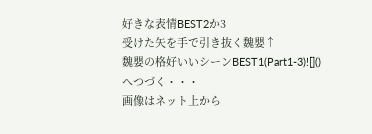好きな表情BEST2か3
受けた矢を手で引き抜く魏嬰↑
魏嬰の格好いいシーンBEST1(Part1-3)![]()
へつづく・・・
画像はネット上から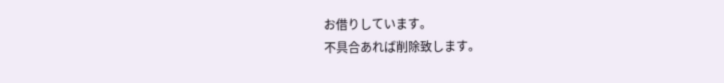お借りしています。
不具合あれば削除致します。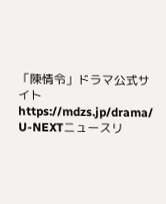「陳情令」ドラマ公式サイト https://mdzs.jp/drama/
U-NEXTニュースリ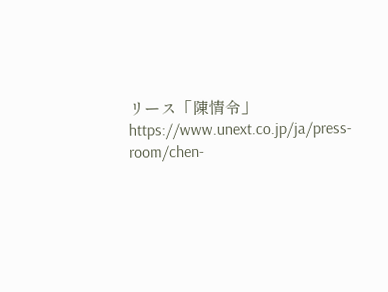リース「陳情令」
https://www.unext.co.jp/ja/press-room/chen-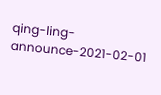qing-ling-announce-2021-02-01